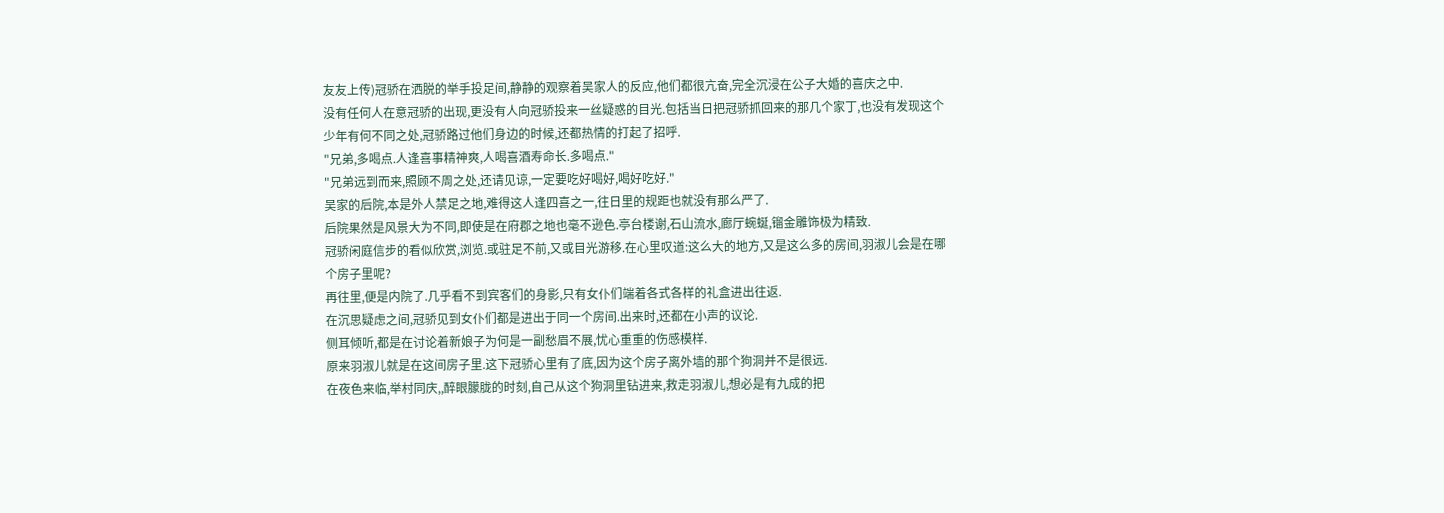友友上传)冠骄在洒脱的举手投足间,静静的观察着吴家人的反应,他们都很亢奋,完全沉浸在公子大婚的喜庆之中.
没有任何人在意冠骄的出现,更没有人向冠骄投来一丝疑惑的目光.包括当日把冠骄抓回来的那几个家丁,也没有发现这个少年有何不同之处,冠骄路过他们身边的时候,还都热情的打起了招呼.
"兄弟,多喝点.人逢喜事精神爽,人喝喜酒寿命长.多喝点."
"兄弟远到而来,照顾不周之处,还请见谅,一定要吃好喝好,喝好吃好."
吴家的后院,本是外人禁足之地,难得这人逢四喜之一,往日里的规距也就没有那么严了.
后院果然是风景大为不同,即使是在府郡之地也毫不逊色.亭台楼谢,石山流水,廊厅蜿蜒,镏金雕饰极为精致.
冠骄闲庭信步的看似欣赏,浏览.或驻足不前,又或目光游移.在心里叹道:这么大的地方,又是这么多的房间,羽淑儿会是在哪个房子里呢?
再往里,便是内院了.几乎看不到宾客们的身影,只有女仆们端着各式各样的礼盒进出往返.
在沉思疑虑之间,冠骄见到女仆们都是进出于同一个房间.出来时,还都在小声的议论.
侧耳倾听,都是在讨论着新娘子为何是一副愁眉不展,忧心重重的伤感模样.
原来羽淑儿就是在这间房子里.这下冠骄心里有了底,因为这个房子离外墙的那个狗洞并不是很远.
在夜色来临,举村同庆,,醉眼朦胧的时刻,自己从这个狗洞里钻进来,救走羽淑儿,想必是有九成的把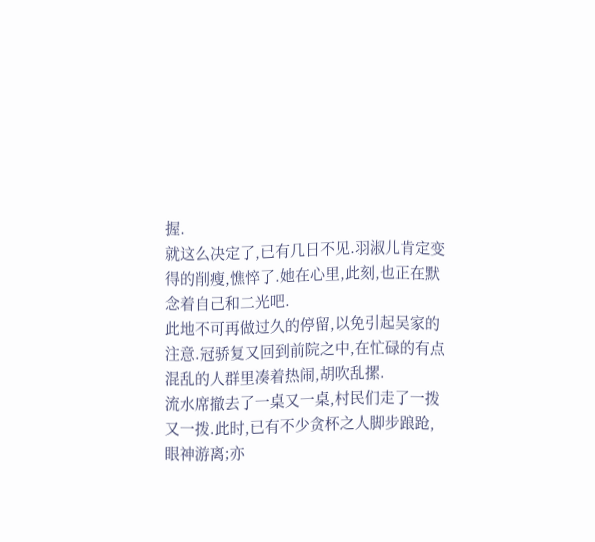握.
就这么决定了,已有几日不见.羽淑儿肯定变得的削瘦,憔悴了.她在心里,此刻,也正在默念着自己和二光吧.
此地不可再做过久的停留,以免引起吴家的注意.冠骄复又回到前院之中,在忙碌的有点混乱的人群里凑着热闹,胡吹乱摞.
流水席撤去了一桌又一桌,村民们走了一拨又一拨.此时,已有不少贪杯之人脚步踉跄,眼神游离;亦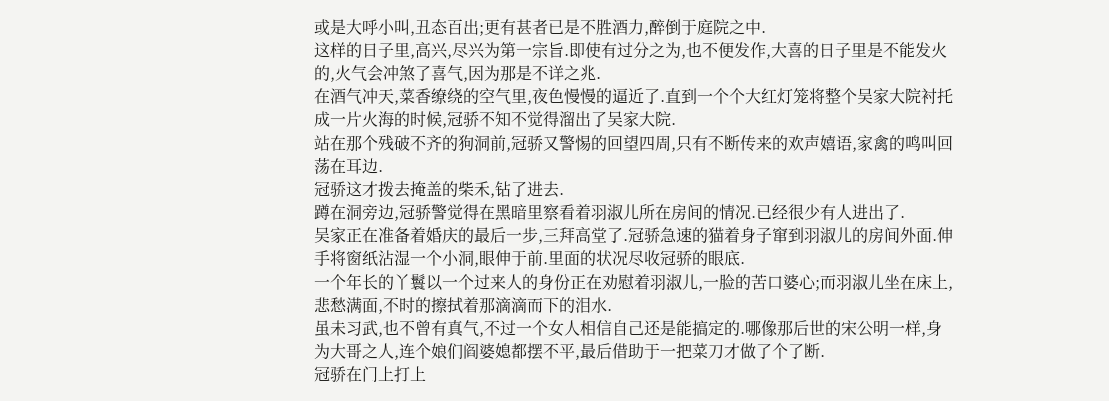或是大呼小叫,丑态百出;更有甚者已是不胜酒力,醉倒于庭院之中.
这样的日子里,高兴,尽兴为第一宗旨.即使有过分之为,也不便发作,大喜的日子里是不能发火的,火气会冲煞了喜气,因为那是不详之兆.
在酒气冲天,菜香缭绕的空气里,夜色慢慢的逼近了.直到一个个大红灯笼将整个吴家大院衬托成一片火海的时候,冠骄不知不觉得溜出了吴家大院.
站在那个残破不齐的狗洞前,冠骄又警惕的回望四周,只有不断传来的欢声嬉语,家禽的鸣叫回荡在耳边.
冠骄这才拨去掩盖的柴禾,钻了进去.
蹲在洞旁边,冠骄警觉得在黑暗里察看着羽淑儿所在房间的情况.已经很少有人进出了.
吴家正在准备着婚庆的最后一步,三拜高堂了.冠骄急速的猫着身子窜到羽淑儿的房间外面.伸手将窗纸沾湿一个小洞,眼伸于前.里面的状况尽收冠骄的眼底.
一个年长的丫鬟以一个过来人的身份正在劝慰着羽淑儿,一脸的苦口婆心;而羽淑儿坐在床上,悲愁满面,不时的擦拭着那滴滴而下的泪水.
虽未习武,也不曾有真气,不过一个女人相信自己还是能搞定的.哪像那后世的宋公明一样,身为大哥之人,连个娘们阎婆媳都摆不平,最后借助于一把菜刀才做了个了断.
冠骄在门上打上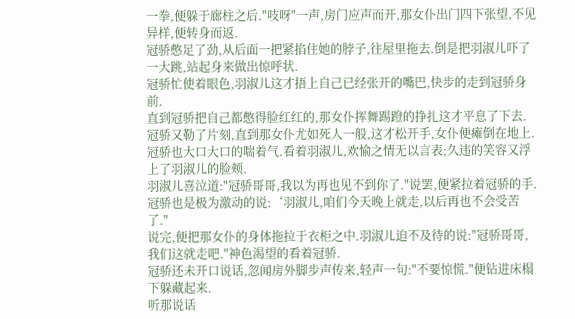一拳,便躲于廊柱之后."吱呀"一声,房门应声而开,那女仆出门四下张望,不见异样,便转身而返.
冠骄憋足了劲,从后面一把紧掐住她的脖子,往屋里拖去.倒是把羽淑儿吓了一大跳,站起身来做出惊呼状.
冠骄忙使着眼色,羽淑儿这才捂上自己已经张开的嘴巴,快步的走到冠骄身前.
直到冠骄把自己都憋得脸红红的,那女仆挥舞踢蹬的挣扎这才平息了下去.
冠骄又勒了片刻,直到那女仆尤如死人一般,这才松开手,女仆便瘫倒在地上.
冠骄也大口大口的喘着气.看着羽淑儿,欢愉之情无以言表;久违的笑容又浮上了羽淑儿的脸颊.
羽淑儿喜泣道:"冠骄哥哥,我以为再也见不到你了."说罢,便紧拉着冠骄的手.
冠骄也是极为激动的说:‘羽淑儿,咱们今天晚上就走,以后再也不会受苦了."
说完,便把那女仆的身体拖拉于衣柜之中.羽淑儿迫不及待的说:"冠骄哥哥,我们这就走吧."神色渴望的看着冠骄.
冠骄还未开口说话,忽闻房外脚步声传来,轻声一句:"不要惊慌."便钻进床榻下躲藏起来.
听那说话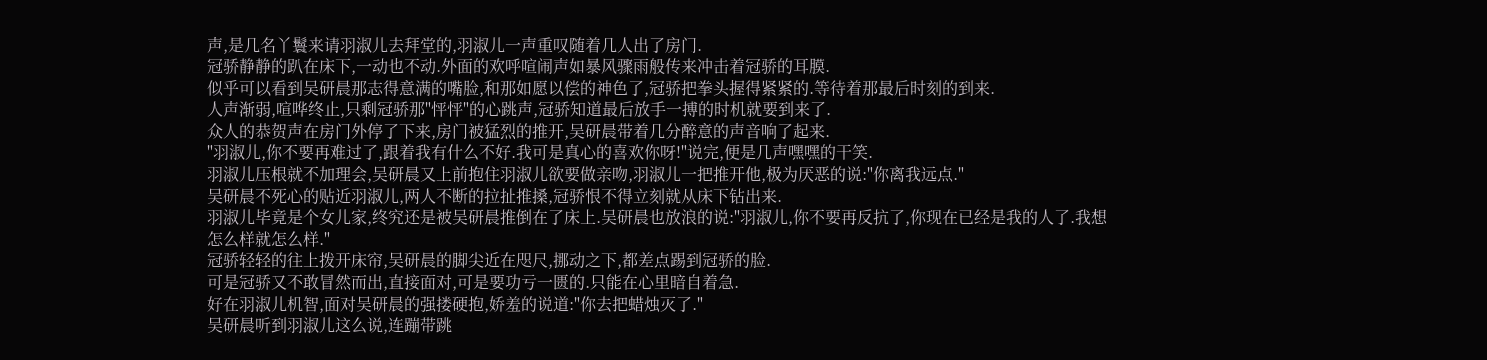声,是几名丫鬟来请羽淑儿去拜堂的,羽淑儿一声重叹随着几人出了房门.
冠骄静静的趴在床下,一动也不动.外面的欢呼喧闹声如暴风骤雨般传来冲击着冠骄的耳膜.
似乎可以看到吴研晨那志得意满的嘴脸,和那如愿以偿的神色了,冠骄把拳头握得紧紧的.等待着那最后时刻的到来.
人声渐弱,喧哗终止,只剩冠骄那"怦怦"的心跳声,冠骄知道最后放手一搏的时机就要到来了.
众人的恭贺声在房门外停了下来,房门被猛烈的推开,吴研晨带着几分醉意的声音响了起来.
"羽淑儿,你不要再难过了,跟着我有什么不好.我可是真心的喜欢你呀!"说完,便是几声嘿嘿的干笑.
羽淑儿压根就不加理会,吴研晨又上前抱住羽淑儿欲要做亲吻,羽淑儿一把推开他,极为厌恶的说:"你离我远点."
吴研晨不死心的贴近羽淑儿,两人不断的拉扯推搡,冠骄恨不得立刻就从床下钻出来.
羽淑儿毕竟是个女儿家,终究还是被吴研晨推倒在了床上.吴研晨也放浪的说:"羽淑儿,你不要再反抗了,你现在已经是我的人了.我想怎么样就怎么样."
冠骄轻轻的往上拨开床帘,吴研晨的脚尖近在咫尺,挪动之下,都差点踢到冠骄的脸.
可是冠骄又不敢冒然而出,直接面对,可是要功亏一匮的.只能在心里暗自着急.
好在羽淑儿机智,面对吴研晨的强搂硬抱,娇羞的说道:"你去把蜡烛灭了."
吴研晨听到羽淑儿这么说,连蹦带跳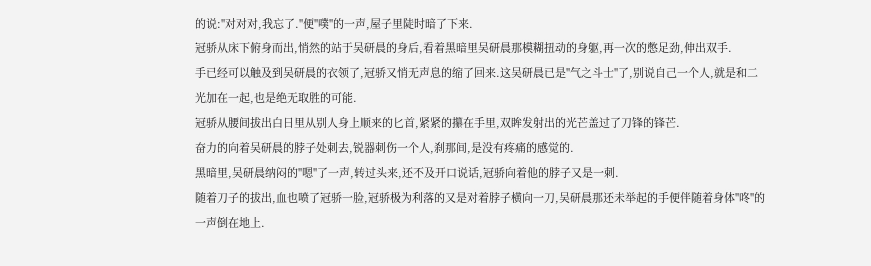的说:"对对对,我忘了."便"噗"的一声,屋子里陡时暗了下来.
冠骄从床下俯身而出,悄然的站于吴研晨的身后,看着黑暗里吴研晨那模糊扭动的身躯,再一次的憋足劲,伸出双手.
手已经可以触及到吴研晨的衣领了,冠骄又悄无声息的缩了回来.这吴研晨已是"气之斗士"了,别说自己一个人,就是和二光加在一起,也是绝无取胜的可能.
冠骄从腰间拔出白日里从别人身上顺来的匕首,紧紧的攥在手里,双眸发射出的光芒盖过了刀锋的锋芒.
奋力的向着吴研晨的脖子处刺去,锐器刺伤一个人,刹那间,是没有疼痛的感觉的.
黑暗里,吴研晨纳闷的"嗯"了一声,转过头来,还不及开口说话,冠骄向着他的脖子又是一刺.
随着刀子的拔出,血也喷了冠骄一脸,冠骄极为利落的又是对着脖子横向一刀,吴研晨那还未举起的手便伴随着身体"咚"的一声倒在地上.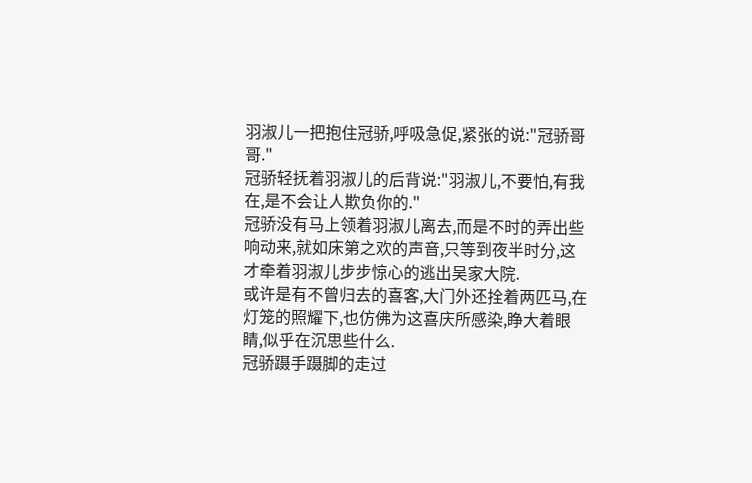羽淑儿一把抱住冠骄,呼吸急促,紧张的说:"冠骄哥哥."
冠骄轻抚着羽淑儿的后背说:"羽淑儿,不要怕,有我在,是不会让人欺负你的."
冠骄没有马上领着羽淑儿离去,而是不时的弄出些响动来,就如床第之欢的声音,只等到夜半时分,这才牵着羽淑儿步步惊心的逃出吴家大院.
或许是有不曾归去的喜客,大门外还拴着两匹马,在灯笼的照耀下,也仿佛为这喜庆所感染,睁大着眼睛,似乎在沉思些什么.
冠骄蹑手蹑脚的走过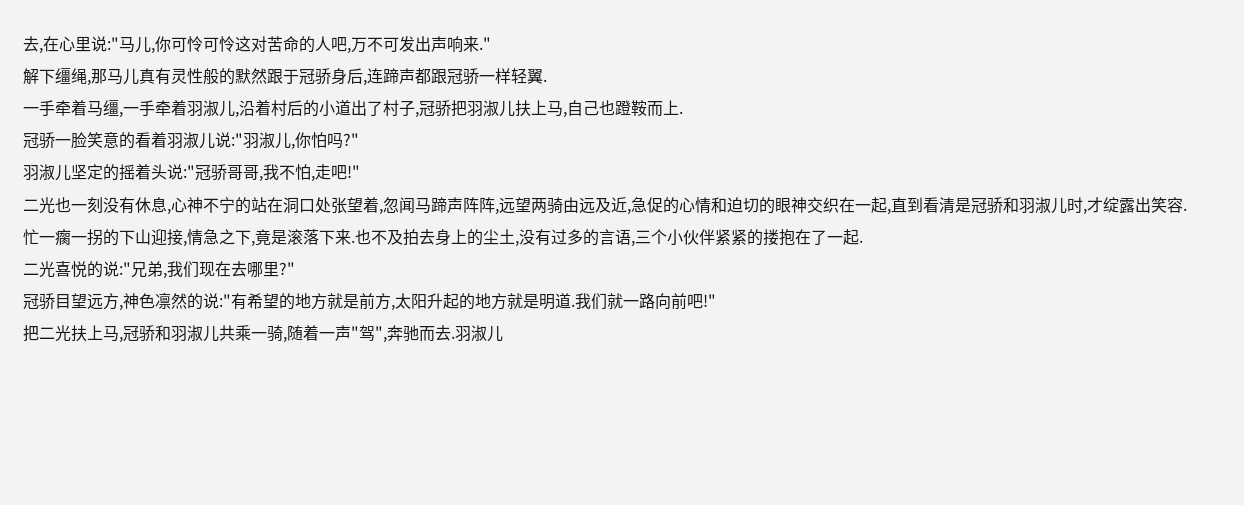去,在心里说:"马儿,你可怜可怜这对苦命的人吧,万不可发出声响来."
解下缰绳,那马儿真有灵性般的默然跟于冠骄身后,连蹄声都跟冠骄一样轻翼.
一手牵着马缰,一手牵着羽淑儿,沿着村后的小道出了村子,冠骄把羽淑儿扶上马,自己也蹬鞍而上.
冠骄一脸笑意的看着羽淑儿说:"羽淑儿,你怕吗?"
羽淑儿坚定的摇着头说:"冠骄哥哥,我不怕,走吧!"
二光也一刻没有休息,心神不宁的站在洞口处张望着,忽闻马蹄声阵阵,远望两骑由远及近,急促的心情和迫切的眼神交织在一起,直到看清是冠骄和羽淑儿时,才绽露出笑容.
忙一瘸一拐的下山迎接,情急之下,竟是滚落下来.也不及拍去身上的尘土,没有过多的言语,三个小伙伴紧紧的搂抱在了一起.
二光喜悦的说:"兄弟,我们现在去哪里?"
冠骄目望远方,神色凛然的说:"有希望的地方就是前方,太阳升起的地方就是明道.我们就一路向前吧!"
把二光扶上马,冠骄和羽淑儿共乘一骑,随着一声"驾",奔驰而去.羽淑儿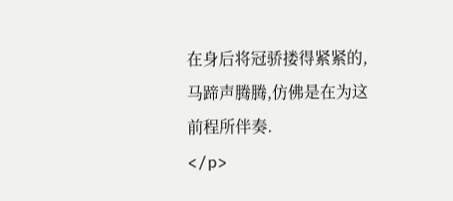在身后将冠骄搂得紧紧的,马蹄声腾腾,仿佛是在为这前程所伴奏.
</p>